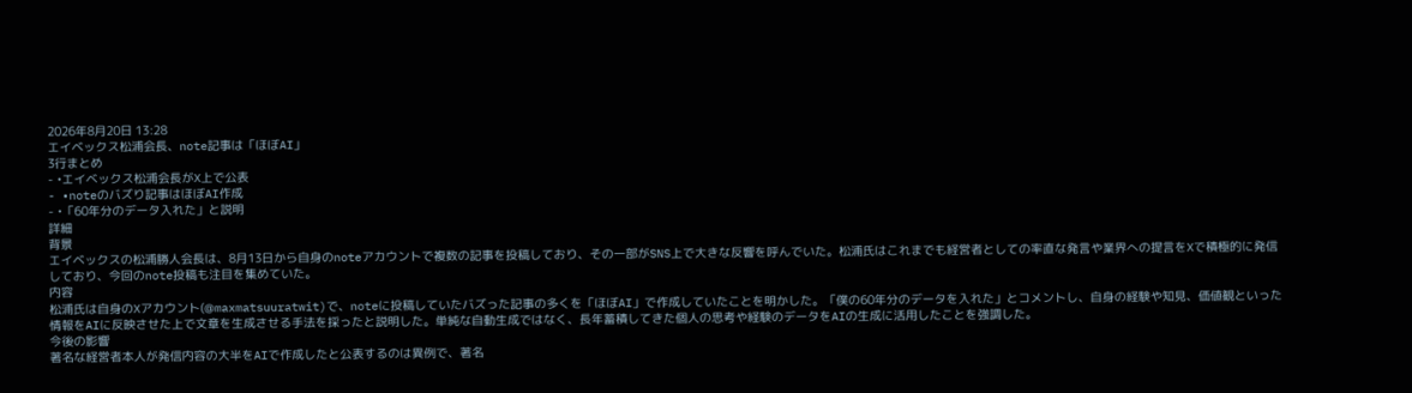2026年8月20日 13:28
エイベックス松浦会長、note記事は「ほぼAI」
3行まとめ
- •エイベックス松浦会長がX上で公表
- •noteのバズり記事はほぼAI作成
- •「60年分のデータ入れた」と説明
詳細
背景
エイベックスの松浦勝人会長は、8月13日から自身のnoteアカウントで複数の記事を投稿しており、その一部がSNS上で大きな反響を呼んでいた。松浦氏はこれまでも経営者としての率直な発言や業界への提言をXで積極的に発信しており、今回のnote投稿も注目を集めていた。
内容
松浦氏は自身のXアカウント(@maxmatsuuratwit)で、noteに投稿していたバズった記事の多くを「ほぼAI」で作成していたことを明かした。「僕の60年分のデータを入れた」とコメントし、自身の経験や知見、価値観といった情報をAIに反映させた上で文章を生成させる手法を採ったと説明した。単純な自動生成ではなく、長年蓄積してきた個人の思考や経験のデータをAIの生成に活用したことを強調した。
今後の影響
著名な経営者本人が発信内容の大半をAIで作成したと公表するのは異例で、著名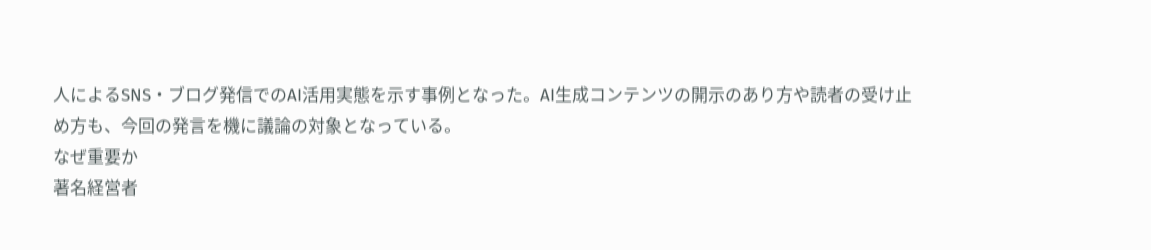人によるSNS・ブログ発信でのAI活用実態を示す事例となった。AI生成コンテンツの開示のあり方や読者の受け止め方も、今回の発言を機に議論の対象となっている。
なぜ重要か
著名経営者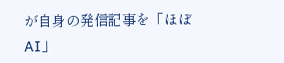が自身の発信記事を「ほぼAI」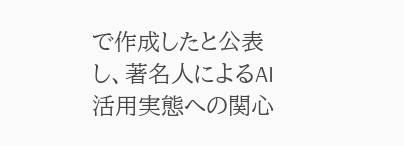で作成したと公表し、著名人によるAI活用実態への関心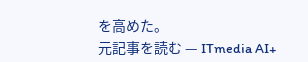を高めた。
元記事を読む — ITmedia AI+